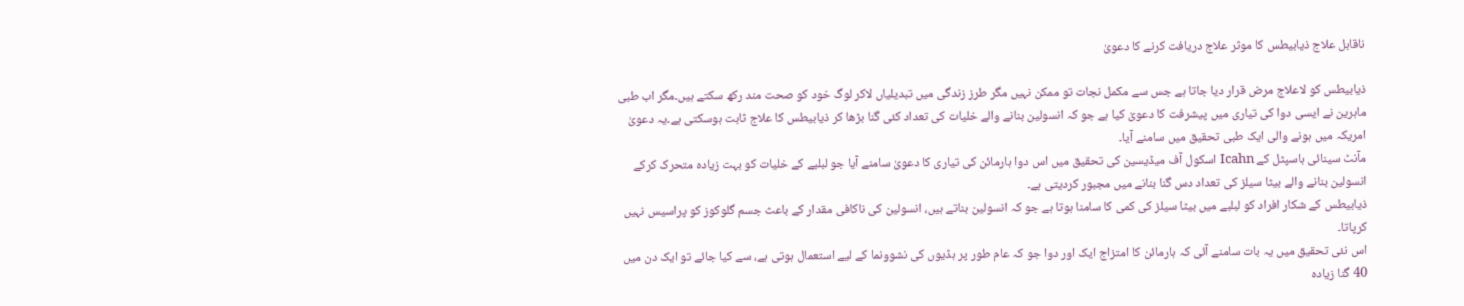ناقابل علاج ذیابیطس کا موثر علاج دریافت کرنے کا دعویٰ

ذیابیطس کو لاعلاج مرض قرار دیا جاتا ہے جس سے مکمل نجات تو ممکن نہیں مگر طرز زندگی میں تبدیلیاں لاکر لوگ خود کو صحت مند رکھ سکتے ہیں۔مگر اب طبی ماہرین نے ایسی دوا کی تیاری میں پیشرفت کا دعویٰ کیا ہے جو کہ انسولین بنانے والے خلیات کی تعداد کئی گنا بڑھا کر ذیابیطس کا علاج ثابت ہوسکتی ہے۔یہ دعویٰ امریکہ میں ہونے والی ایک طبی تحقیق میں سامنے آیا۔
مآنٹ سینائی ہاسپٹل کے Icahn اسکول آف میڈیسین کی تحقیق میں اس دوا ہارمائن کی تیاری کا دعویٰ سامنے آیا جو لبلبے کے خلیات کو بہت زیادہ متحرک کرکے انسولین بنانے والے بیٹا سیلز کی تعداد دس گنا بنانے میں مجبور کردیتی ہے۔
ذیابیطس کے شکار افراد کو لبلبے میں بیٹا سیلز کی کمی کا سامنا ہوتا ہے جو کہ انسولین بناتے ہیں، انسولین کی ناکافی مقدار کے باعث جسم گلوکوز کو پراسیس نہیں کرپاتا۔
اس نئی تحقیق میں یہ بات سامنے آئی کہ ہارمائن کا امتزاج ایک اور دوا جو کہ عام طور پر ہڈیوں کی نشوونما کے لیے استعمال ہوتی ہے، سے کیا جائے تو ایک دن میں 40 گنا زیادہ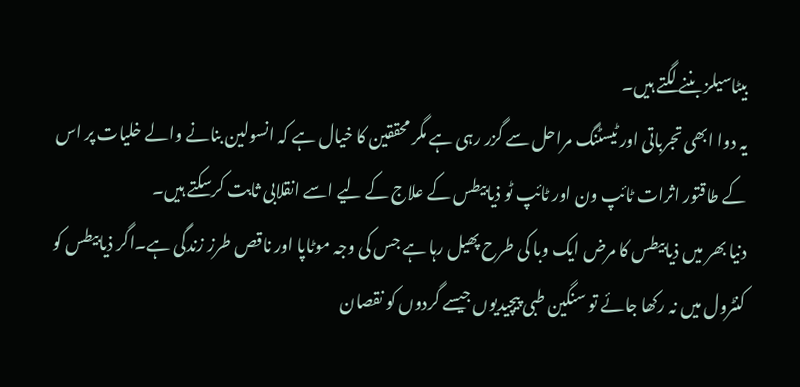بیٹاسیلز بننے لگتے ہیں۔
یہ دوا ابھی تجرباتی اور ٹیسٹنگ مراحل سے گزر رہی ہے مگر محققین کا خیال ہے کہ انسولین بنانے والے خلیات پر اس کے طاقتور اثرات ٹائپ ون اور ٹائپ ٹو ذیابیطس کے علاج کے لیے اسے انقلابی ثابت کرسکتے ہیں۔
دنیا بھر میں ذیابیطس کا مرض ایک وبا کی طرح پھیل رہا ہے جس کی وجہ موٹاپا اور ناقص طرز زندگی ہے۔اگر ذیابیطس کو کنٹرول میں نہ رکھا جائے تو سنگین طبی پیچیدیوں جیسے گردوں کو نقصان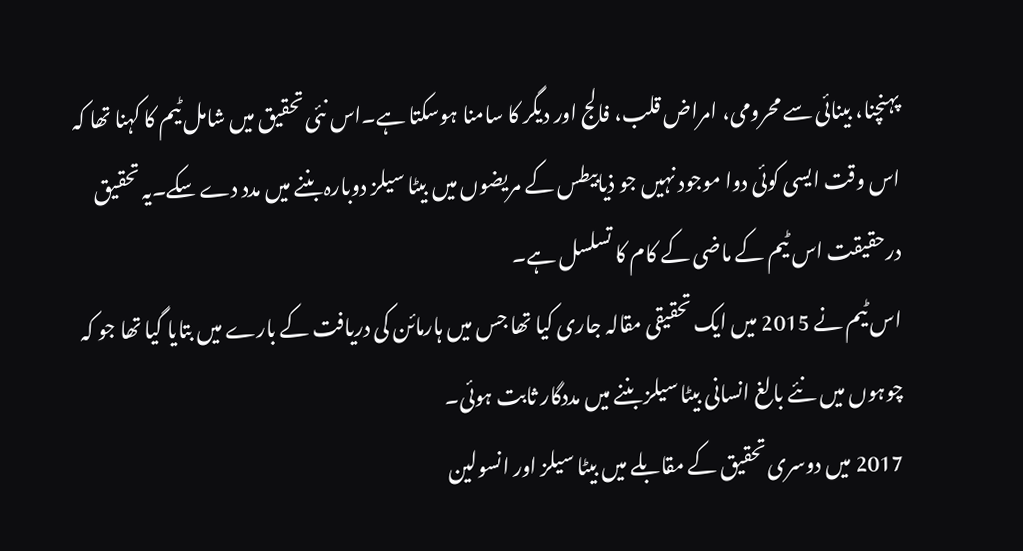پہنچنا، بینائی سے محرومی، امراض قلب، فالج اور دیگر کا سامنا ہوسکتا ہے۔اس نئی تحقیق میں شامل ٹیم کا کہنا تھا کہ اس وقت ایسی کوئی دوا موجود نہیں جو ذیابیطس کے مریضوں میں بیٹا سیلز دوبارہ بننے میں مدد دے سکے۔یہ تحقیق درحقیقت اس ٹیم کے ماضی کے کام کا تسلسل ہے۔
اس ٹیم نے 2015 میں ایک تحقیقی مقالہ جاری کیا تھا جس میں ہارمائن کی دریافت کے بارے میں بتایا گیا تھا جو کہ چوہوں میں نئے بالغ انسانی بیٹا سیلز بننے میں مددگار ثابت ہوئی۔
2017 میں دوسری تحقیق کے مقابلے میں بیٹا سیلز اور انسولین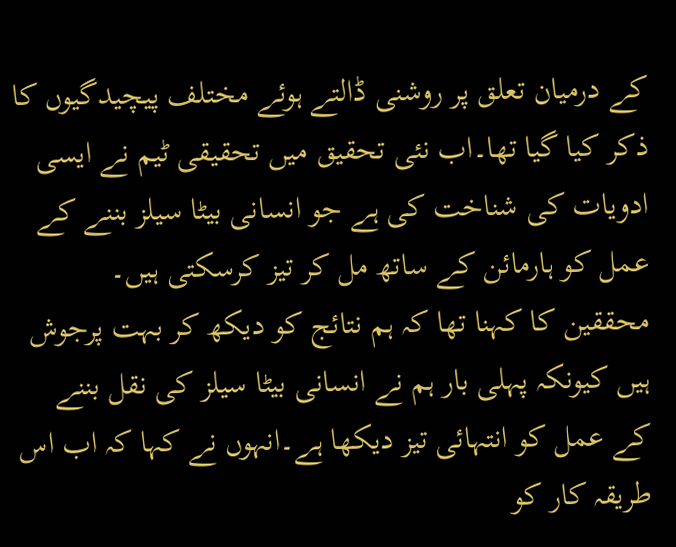کے درمیان تعلق پر روشنی ڈالتے ہوئے مختلف پیچیدگیوں کا ذکر کیا گیا تھا۔اب نئی تحقیق میں تحقیقی ٹیم نے ایسی ادویات کی شناخت کی ہے جو انسانی بیٹا سیلز بننے کے عمل کو ہارمائن کے ساتھ مل کر تیز کرسکتی ہیں۔
محققین کا کہنا تھا کہ ہم نتائج کو دیکھ کر بہت پرجوش ہیں کیونکہ پہلی بار ہم نے انسانی بیٹا سیلز کی نقل بننے کے عمل کو انتہائی تیز دیکھا ہے۔انہوں نے کہا کہ اب اس طریقہ کار کو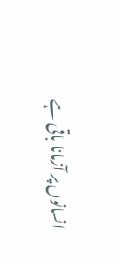انسانوں پر آزمانا باقی ہے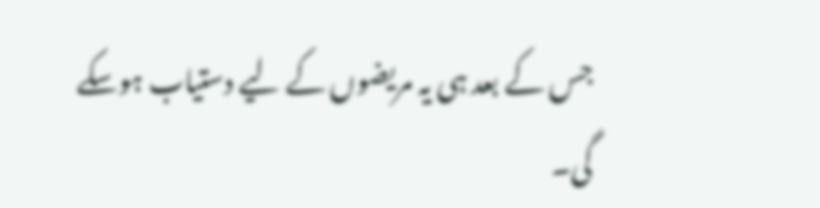جس کے بعد ہی یہ مریضوں کے لیے دستیاب ہوسکے گی۔